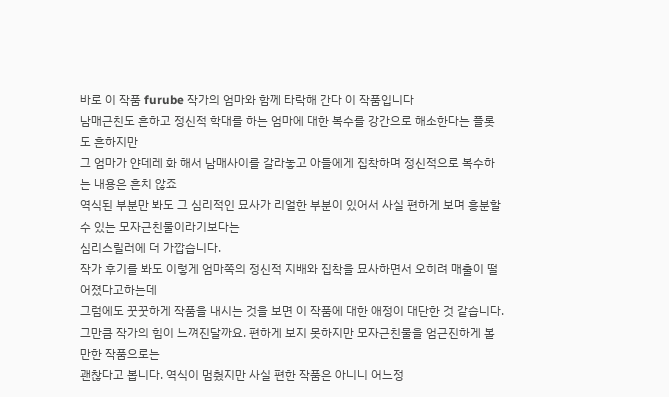바로 이 작품 furube 작가의 엄마와 함께 타락해 간다 이 작품입니다
남매근친도 흔하고 정신적 학대를 하는 엄마에 대한 복수를 강간으로 해소한다는 플롯도 흔하지만
그 엄마가 얀데레 화 해서 남매사이를 갈라놓고 아들에게 집착하며 정신적으로 복수하는 내용은 흔치 않죠
역식된 부분만 봐도 그 심리적인 묘사가 리얼한 부분이 있어서 사실 편하게 보며 흥분할 수 있는 모자근친물이라기보다는
심리스릴러에 더 가깝습니다.
작가 후기를 봐도 이렇게 엄마쪽의 정신적 지배와 집착을 묘사하면서 오히려 매출이 떨어졌다고하는데
그럼에도 꿋꿋하게 작품을 내시는 것을 보면 이 작품에 대한 애정이 대단한 것 같습니다.
그만큼 작가의 힘이 느껴진달까요. 편하게 보지 못하지만 모자근친물을 엄근진하게 볼만한 작품으로는
괜찮다고 봅니다. 역식이 멈췄지만 사실 편한 작품은 아니니 어느정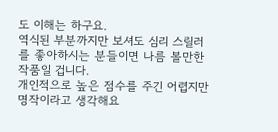도 이해는 하구요.
역식된 부분까지만 보셔도 심리 스릴러를 좋아하시는 분들이면 나름 볼만한 작품일 겁니다.
개인적으로 높은 점수를 주긴 어렵지만 명작이라고 생각해요